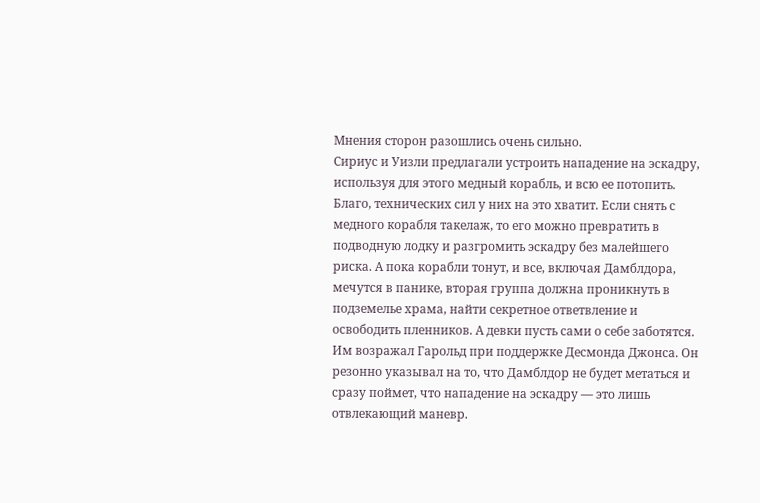Мнения сторон разошлись очень сильно.
Сириус и Уизли предлагали устроить нападение на эскадру, используя для этого медный корабль, и всю ее потопить. Благо, технических сил у них на это хватит. Если снять с медного корабля такелаж, то его можно превратить в подводную лодку и разгромить эскадру без малейшего риска. А пока корабли тонут, и все, включая Дамблдора, мечутся в панике, вторая группа должна проникнуть в подземелье храма, найти секретное ответвление и освободить пленников. А девки пусть сами о себе заботятся.
Им возражал Гарольд при поддержке Десмонда Джонса. Он резонно указывал на то, что Дамблдор не будет метаться и сразу поймет, что нападение на эскадру — это лишь отвлекающий маневр.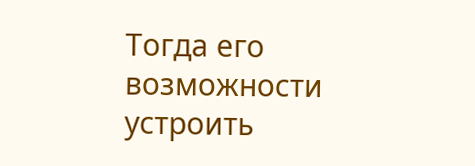Тогда его возможности устроить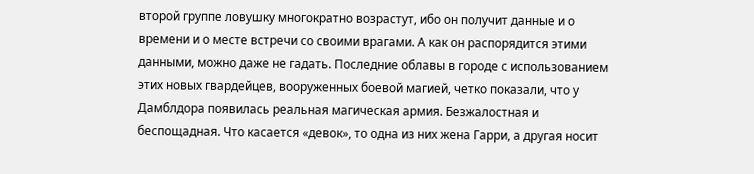второй группе ловушку многократно возрастут, ибо он получит данные и о времени и о месте встречи со своими врагами. А как он распорядится этими данными, можно даже не гадать. Последние облавы в городе с использованием этих новых гвардейцев, вооруженных боевой магией, четко показали, что у Дамблдора появилась реальная магическая армия. Безжалостная и беспощадная. Что касается «девок», то одна из них жена Гарри, а другая носит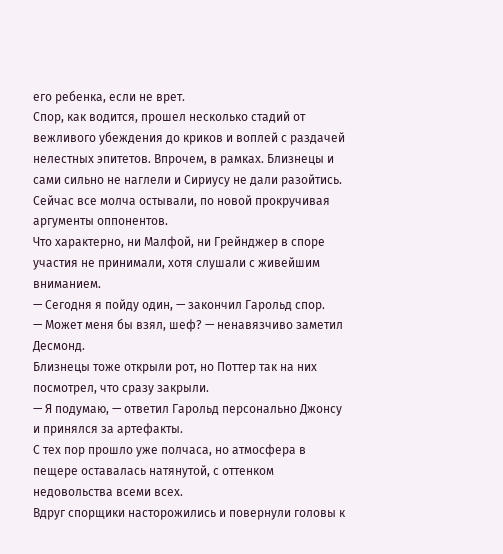его ребенка, если не врет.
Спор, как водится, прошел несколько стадий от вежливого убеждения до криков и воплей с раздачей нелестных эпитетов. Впрочем, в рамках. Близнецы и сами сильно не наглели и Сириусу не дали разойтись.
Сейчас все молча остывали, по новой прокручивая аргументы оппонентов.
Что характерно, ни Малфой, ни Грейнджер в споре участия не принимали, хотя слушали с живейшим вниманием.
— Сегодня я пойду один, — закончил Гарольд спор.
— Может меня бы взял, шеф? — ненавязчиво заметил Десмонд.
Близнецы тоже открыли рот, но Поттер так на них посмотрел, что сразу закрыли.
— Я подумаю, — ответил Гарольд персонально Джонсу и принялся за артефакты.
С тех пор прошло уже полчаса, но атмосфера в пещере оставалась натянутой, с оттенком недовольства всеми всех.
Вдруг спорщики насторожились и повернули головы к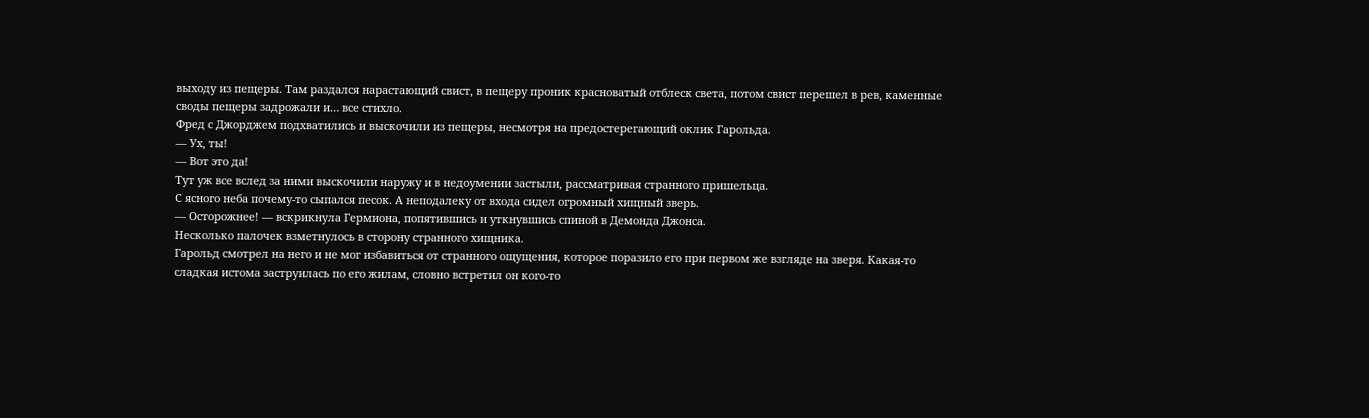выходу из пещеры. Там раздался нарастающий свист, в пещеру проник красноватый отблеск света, потом свист перешел в рев, каменные своды пещеры задрожали и… все стихло.
Фред с Джорджем подхватились и выскочили из пещеры, несмотря на предостерегающий оклик Гарольда.
— Ух, ты!
— Вот это да!
Тут уж все вслед за ними выскочили наружу и в недоумении застыли, рассматривая странного пришельца.
С ясного неба почему-то сыпался песок. А неподалеку от входа сидел огромный хищный зверь.
— Осторожнее! — вскрикнула Гермиона, попятившись и уткнувшись спиной в Демонда Джонса.
Несколько палочек взметнулось в сторону странного хищника.
Гарольд смотрел на него и не мог избавиться от странного ощущения, которое поразило его при первом же взгляде на зверя. Какая-то сладкая истома заструилась по его жилам, словно встретил он кого-то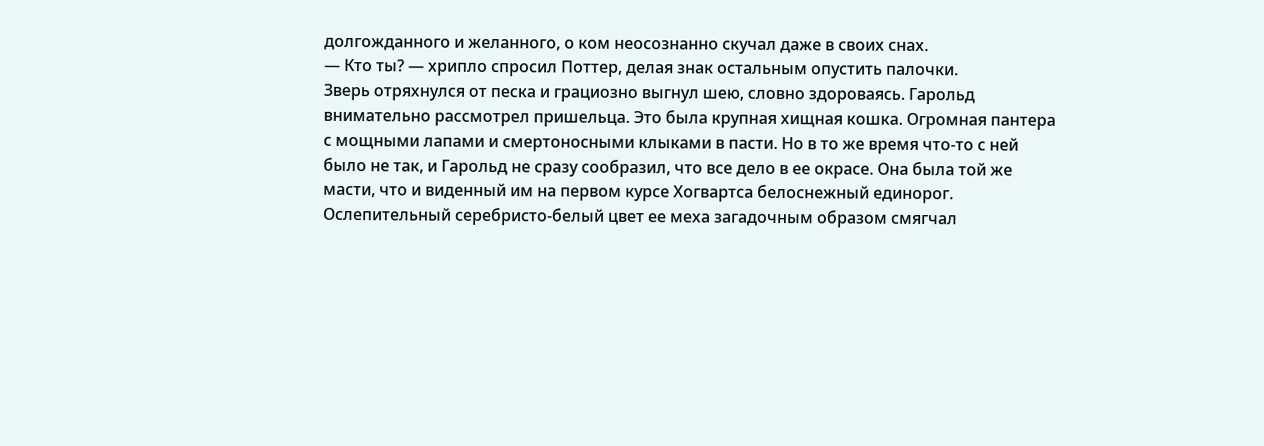долгожданного и желанного, о ком неосознанно скучал даже в своих снах.
— Кто ты? — хрипло спросил Поттер, делая знак остальным опустить палочки.
Зверь отряхнулся от песка и грациозно выгнул шею, словно здороваясь. Гарольд внимательно рассмотрел пришельца. Это была крупная хищная кошка. Огромная пантера с мощными лапами и смертоносными клыками в пасти. Но в то же время что-то с ней было не так, и Гарольд не сразу сообразил, что все дело в ее окрасе. Она была той же масти, что и виденный им на первом курсе Хогвартса белоснежный единорог. Ослепительный серебристо-белый цвет ее меха загадочным образом смягчал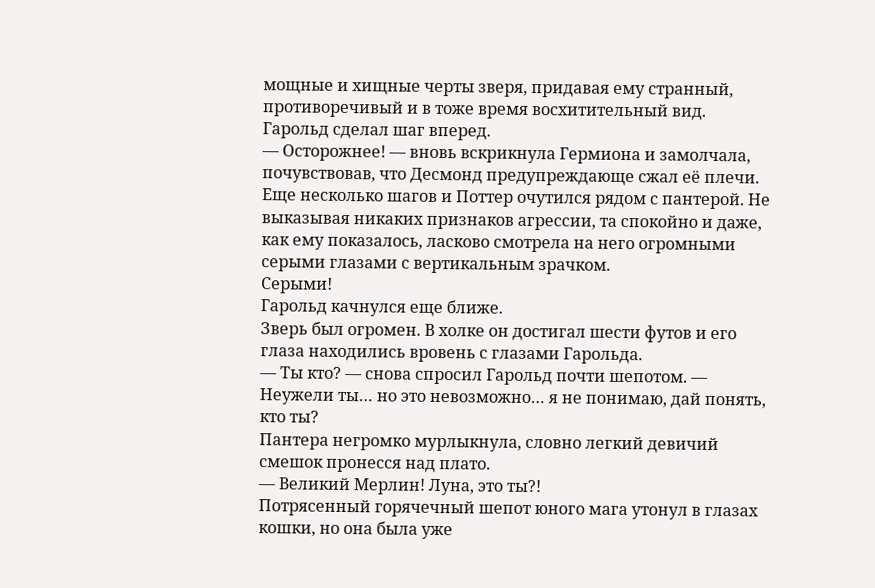мощные и хищные черты зверя, придавая ему странный, противоречивый и в тоже время восхитительный вид.
Гарольд сделал шаг вперед.
— Осторожнее! — вновь вскрикнула Гермиона и замолчала, почувствовав, что Десмонд предупреждающе сжал её плечи.
Еще несколько шагов и Поттер очутился рядом с пантерой. Не выказывая никаких признаков агрессии, та спокойно и даже, как ему показалось, ласково смотрела на него огромными серыми глазами с вертикальным зрачком.
Серыми!
Гарольд качнулся еще ближе.
Зверь был огромен. В холке он достигал шести футов и его глаза находились вровень с глазами Гарольда.
— Ты кто? — снова спросил Гарольд почти шепотом. — Неужели ты… но это невозможно… я не понимаю, дай понять, кто ты?
Пантера негромко мурлыкнула, словно легкий девичий смешок пронесся над плато.
— Великий Мерлин! Луна, это ты?!
Потрясенный горячечный шепот юного мага утонул в глазах кошки, но она была уже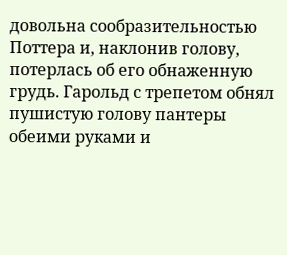довольна сообразительностью Поттера и, наклонив голову, потерлась об его обнаженную грудь. Гарольд с трепетом обнял пушистую голову пантеры обеими руками и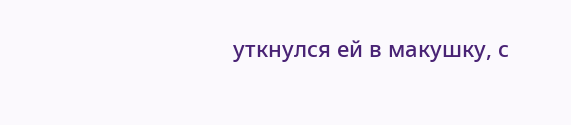уткнулся ей в макушку, с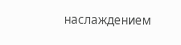наслаждением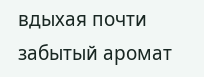вдыхая почти забытый аромат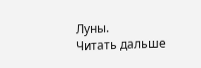Луны.
Читать дальше